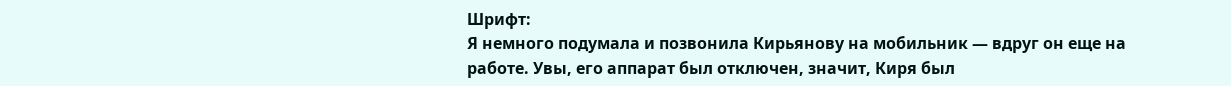Шрифт:
Я немного подумала и позвонила Кирьянову на мобильник — вдруг он еще на работе. Увы, его аппарат был отключен, значит, Киря был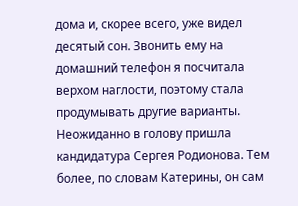дома и, скорее всего, уже видел десятый сон. Звонить ему на домашний телефон я посчитала верхом наглости, поэтому стала продумывать другие варианты.
Неожиданно в голову пришла кандидатура Сергея Родионова. Тем более, по словам Катерины, он сам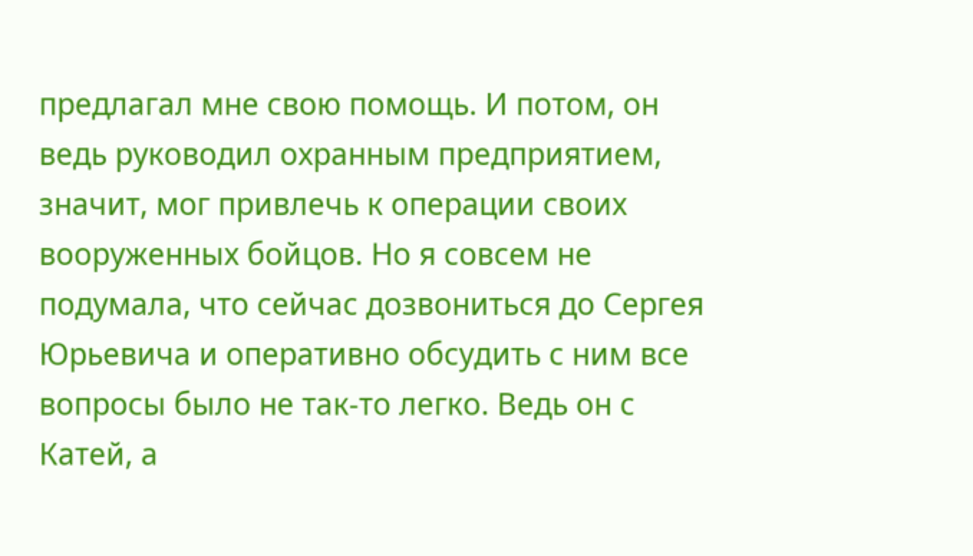предлагал мне свою помощь. И потом, он ведь руководил охранным предприятием, значит, мог привлечь к операции своих вооруженных бойцов. Но я совсем не подумала, что сейчас дозвониться до Сергея Юрьевича и оперативно обсудить с ним все вопросы было не так-то легко. Ведь он с Катей, а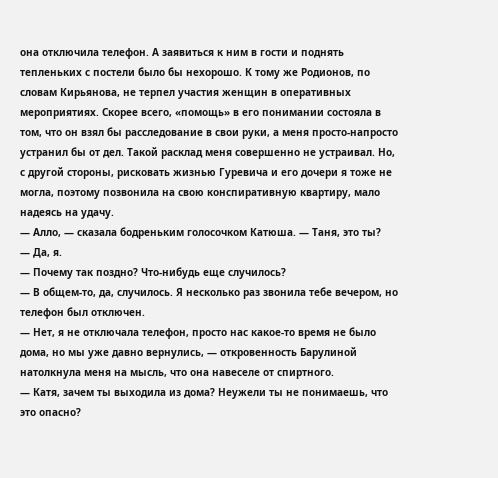она отключила телефон. А заявиться к ним в гости и поднять тепленьких с постели было бы нехорошо. К тому же Родионов, по словам Кирьянова, не терпел участия женщин в оперативных мероприятиях. Скорее всего, «помощь» в его понимании состояла в том, что он взял бы расследование в свои руки, а меня просто-напросто устранил бы от дел. Такой расклад меня совершенно не устраивал. Но, с другой стороны, рисковать жизнью Гуревича и его дочери я тоже не могла, поэтому позвонила на свою конспиративную квартиру, мало надеясь на удачу.
— Алло, — сказала бодреньким голосочком Катюша. — Таня, это ты?
— Да, я.
— Почему так поздно? Что-нибудь еще случилось?
— В общем-то, да, случилось. Я несколько раз звонила тебе вечером, но телефон был отключен.
— Нет, я не отключала телефон, просто нас какое-то время не было дома, но мы уже давно вернулись, — откровенность Барулиной натолкнула меня на мысль, что она навеселе от спиртного.
— Катя, зачем ты выходила из дома? Неужели ты не понимаешь, что это опасно?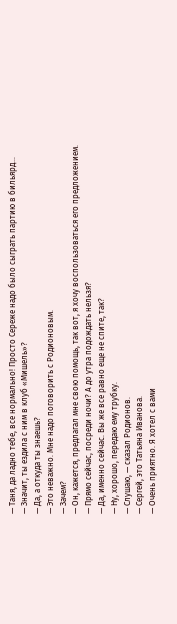— Таня, да ладно тебе, все нормально! Просто Сереже надо было сыграть партию в бильярд…
— Значит, ты ездила с ним в клуб «Мишель»?
— Да, а откуда ты знаешь?
— Это неважно. Мне надо поговорить с Родионовым.
— Зачем?
— Он, кажется, предлагал мне свою помощь, так вот, я хочу воспользоваться его предложением.
— Прямо сейчас, посреди ночи? А до утра подождать нельзя?
— Да, именно сейчас. Вы же все равно еще не спите, так?
— Ну, хорошо, передаю ему трубку.
— Слушаю, — сказал Родионов.
— Сергей, это Татьяна Иванова.
— Очень приятно. Я хотел с вами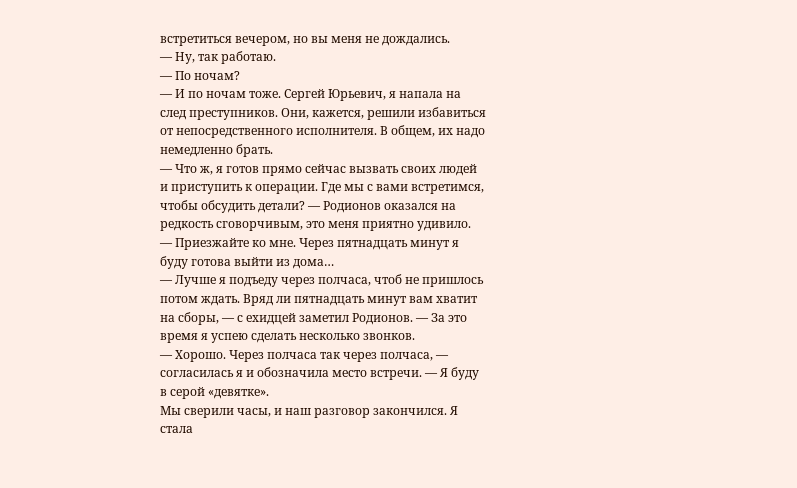встретиться вечером, но вы меня не дождались.
— Ну, так работаю.
— По ночам?
— И по ночам тоже. Сергей Юрьевич, я напала на след преступников. Они, кажется, решили избавиться от непосредственного исполнителя. В общем, их надо немедленно брать.
— Что ж, я готов прямо сейчас вызвать своих людей и приступить к операции. Где мы с вами встретимся, чтобы обсудить детали? — Родионов оказался на редкость сговорчивым, это меня приятно удивило.
— Приезжайте ко мне. Через пятнадцать минут я буду готова выйти из дома…
— Лучше я подъеду через полчаса, чтоб не пришлось потом ждать. Вряд ли пятнадцать минут вам хватит на сборы, — с ехидцей заметил Родионов. — За это время я успею сделать несколько звонков.
— Хорошо. Через полчаса так через полчаса, — согласилась я и обозначила место встречи. — Я буду в серой «девятке».
Мы сверили часы, и наш разговор закончился. Я стала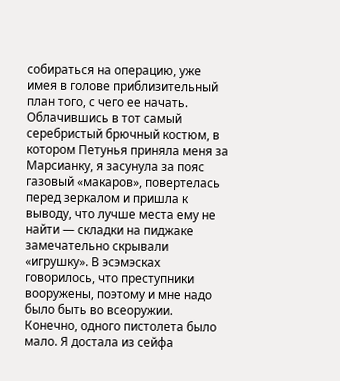собираться на операцию, уже имея в голове приблизительный план того, с чего ее начать. Облачившись в тот самый серебристый брючный костюм, в котором Петунья приняла меня за Марсианку, я засунула за пояс газовый «макаров», повертелась перед зеркалом и пришла к выводу, что лучше места ему не найти — складки на пиджаке замечательно скрывали «игрушку». В эсэмэсках говорилось, что преступники вооружены, поэтому и мне надо было быть во всеоружии.
Конечно, одного пистолета было мало. Я достала из сейфа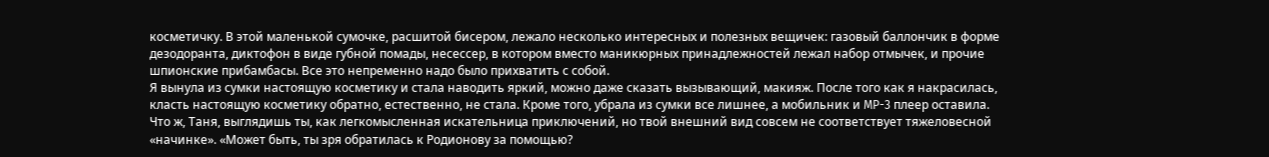косметичку. В этой маленькой сумочке, расшитой бисером, лежало несколько интересных и полезных вещичек: газовый баллончик в форме дезодоранта, диктофон в виде губной помады, несессер, в котором вместо маникюрных принадлежностей лежал набор отмычек, и прочие шпионские прибамбасы. Все это непременно надо было прихватить с собой.
Я вынула из сумки настоящую косметику и стала наводить яркий, можно даже сказать вызывающий, макияж. После того как я накрасилась, класть настоящую косметику обратно, естественно, не стала. Кроме того, убрала из сумки все лишнее, а мобильник и MP-3 плеер оставила.
Что ж, Таня, выглядишь ты, как легкомысленная искательница приключений, но твой внешний вид совсем не соответствует тяжеловесной «начинке». «Может быть, ты зря обратилась к Родионову за помощью?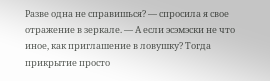Разве одна не справишься? — спросила я свое отражение в зеркале. — А если эсэмэски не что иное, как приглашение в ловушку? Тогда прикрытие просто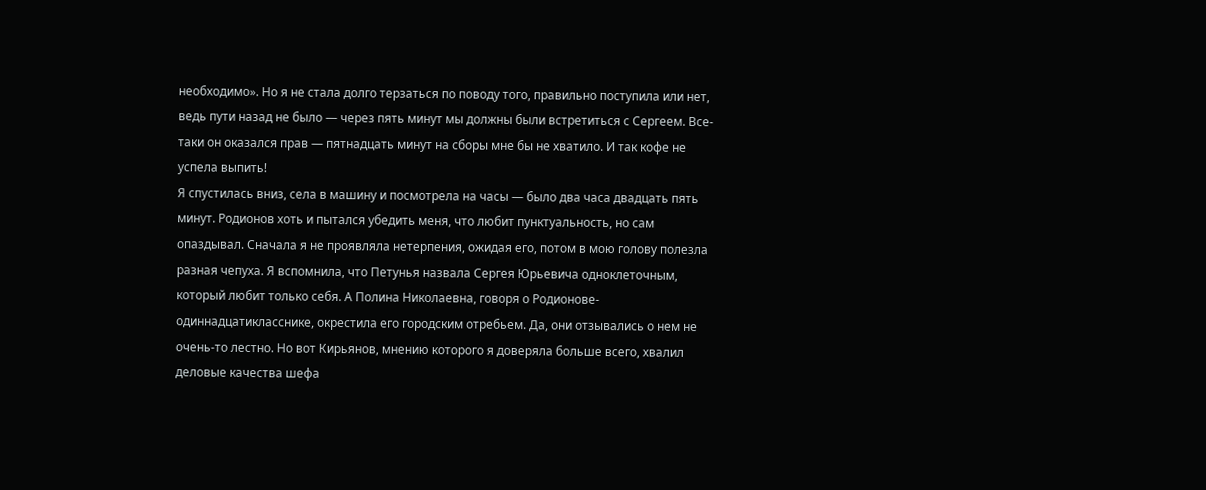необходимо». Но я не стала долго терзаться по поводу того, правильно поступила или нет, ведь пути назад не было — через пять минут мы должны были встретиться с Сергеем. Все-таки он оказался прав — пятнадцать минут на сборы мне бы не хватило. И так кофе не успела выпить!
Я спустилась вниз, села в машину и посмотрела на часы — было два часа двадцать пять минут. Родионов хоть и пытался убедить меня, что любит пунктуальность, но сам опаздывал. Сначала я не проявляла нетерпения, ожидая его, потом в мою голову полезла разная чепуха. Я вспомнила, что Петунья назвала Сергея Юрьевича одноклеточным, который любит только себя. А Полина Николаевна, говоря о Родионове-одиннадцатикласснике, окрестила его городским отребьем. Да, они отзывались о нем не очень-то лестно. Но вот Кирьянов, мнению которого я доверяла больше всего, хвалил деловые качества шефа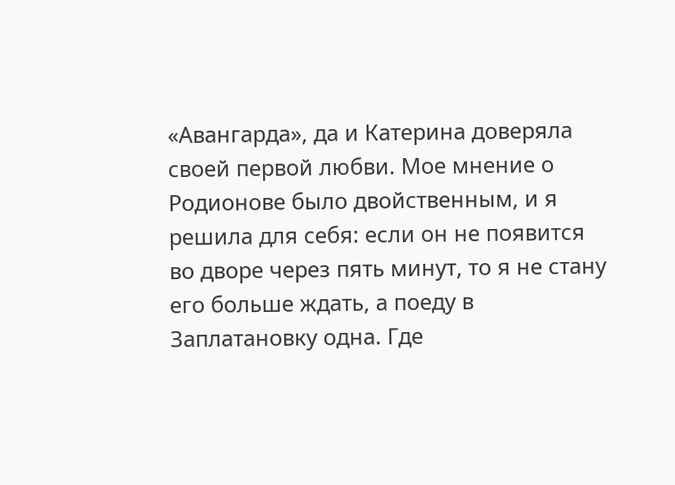«Авангарда», да и Катерина доверяла своей первой любви. Мое мнение о Родионове было двойственным, и я решила для себя: если он не появится во дворе через пять минут, то я не стану его больше ждать, а поеду в Заплатановку одна. Где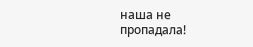наша не пропадала!